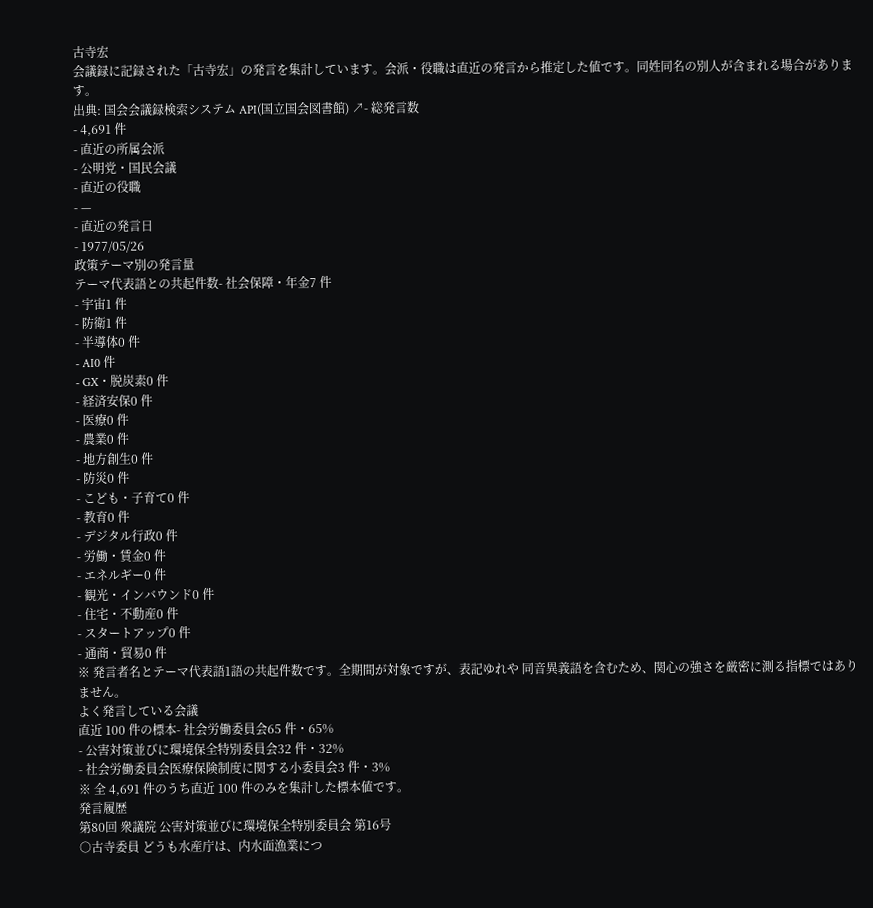古寺宏
会議録に記録された「古寺宏」の発言を集計しています。会派・役職は直近の発言から推定した値です。同姓同名の別人が含まれる場合があります。
出典: 国会会議録検索システム API(国立国会図書館) ↗- 総発言数
- 4,691 件
- 直近の所属会派
- 公明党・国民会議
- 直近の役職
- —
- 直近の発言日
- 1977/05/26
政策テーマ別の発言量
テーマ代表語との共起件数- 社会保障・年金7 件
- 宇宙1 件
- 防衛1 件
- 半導体0 件
- AI0 件
- GX・脱炭素0 件
- 経済安保0 件
- 医療0 件
- 農業0 件
- 地方創生0 件
- 防災0 件
- こども・子育て0 件
- 教育0 件
- デジタル行政0 件
- 労働・賃金0 件
- エネルギー0 件
- 観光・インバウンド0 件
- 住宅・不動産0 件
- スタートアップ0 件
- 通商・貿易0 件
※ 発言者名とテーマ代表語1語の共起件数です。全期間が対象ですが、表記ゆれや 同音異義語を含むため、関心の強さを厳密に測る指標ではありません。
よく発言している会議
直近 100 件の標本- 社会労働委員会65 件・65%
- 公害対策並びに環境保全特別委員会32 件・32%
- 社会労働委員会医療保険制度に関する小委員会3 件・3%
※ 全 4,691 件のうち直近 100 件のみを集計した標本値です。
発言履歴
第80回 衆議院 公害対策並びに環境保全特別委員会 第16号
○古寺委員 どうも水産庁は、内水面漁業につ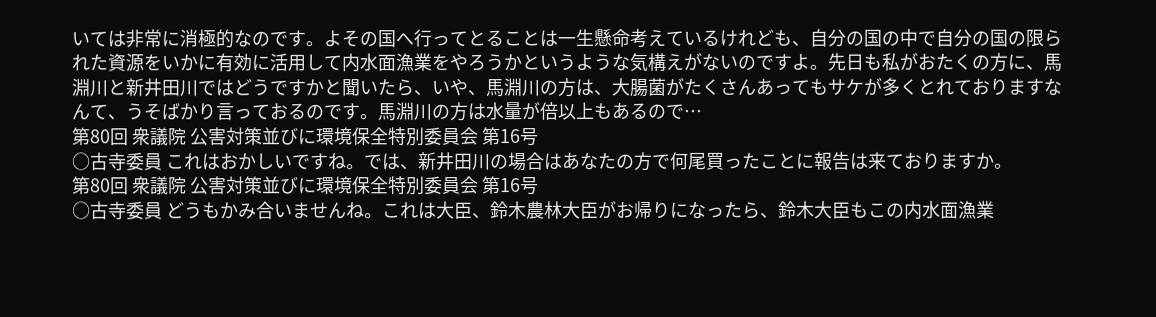いては非常に消極的なのです。よその国へ行ってとることは一生懸命考えているけれども、自分の国の中で自分の国の限られた資源をいかに有効に活用して内水面漁業をやろうかというような気構えがないのですよ。先日も私がおたくの方に、馬淵川と新井田川ではどうですかと聞いたら、いや、馬淵川の方は、大腸菌がたくさんあってもサケが多くとれておりますなんて、うそばかり言っておるのです。馬淵川の方は水量が倍以上もあるので…
第80回 衆議院 公害対策並びに環境保全特別委員会 第16号
○古寺委員 これはおかしいですね。では、新井田川の場合はあなたの方で何尾買ったことに報告は来ておりますか。
第80回 衆議院 公害対策並びに環境保全特別委員会 第16号
○古寺委員 どうもかみ合いませんね。これは大臣、鈴木農林大臣がお帰りになったら、鈴木大臣もこの内水面漁業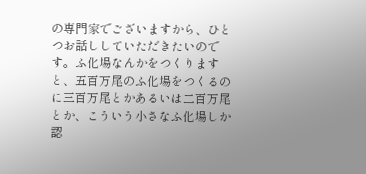の専門家でございますから、ひとつお話ししていただきたいのです。ふ化場なんかをつくりますと、五百万尾のふ化場をつくるのに三百万尾とかあるいは二百万尾とか、こういう小さなふ化場しか認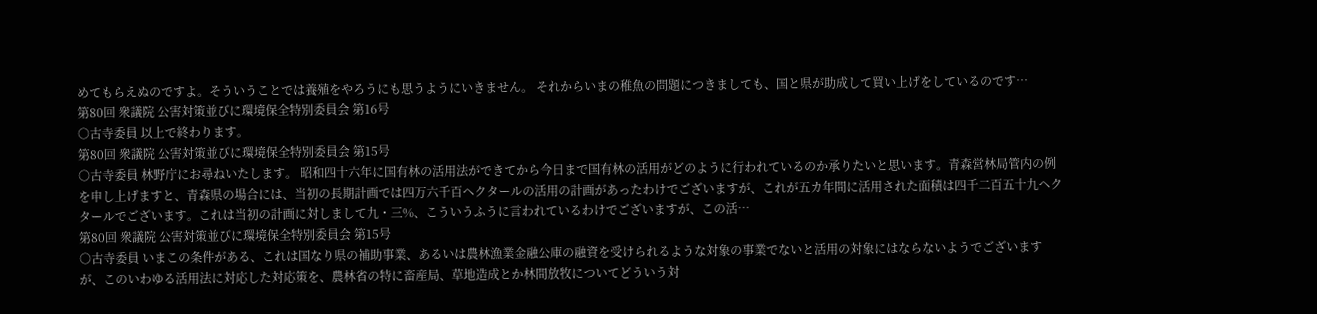めてもらえぬのですよ。そういうことでは養殖をやろうにも思うようにいきません。 それからいまの稚魚の問題につきましても、国と県が助成して買い上げをしているのです…
第80回 衆議院 公害対策並びに環境保全特別委員会 第16号
○古寺委員 以上で終わります。
第80回 衆議院 公害対策並びに環境保全特別委員会 第15号
○古寺委員 林野庁にお尋ねいたします。 昭和四十六年に国有林の活用法ができてから今日まで国有林の活用がどのように行われているのか承りたいと思います。青森営林局管内の例を申し上げますと、青森県の場合には、当初の長期計画では四万六千百ヘクタールの活用の計画があったわけでございますが、これが五カ年間に活用された面積は四千二百五十九ヘクタールでございます。これは当初の計画に対しまして九・三%、こういうふうに言われているわけでございますが、この活…
第80回 衆議院 公害対策並びに環境保全特別委員会 第15号
○古寺委員 いまこの条件がある、これは国なり県の補助事業、あるいは農林漁業金融公庫の融資を受けられるような対象の事業でないと活用の対象にはならないようでございますが、このいわゆる活用法に対応した対応策を、農林省の特に畜産局、草地造成とか林間放牧についてどういう対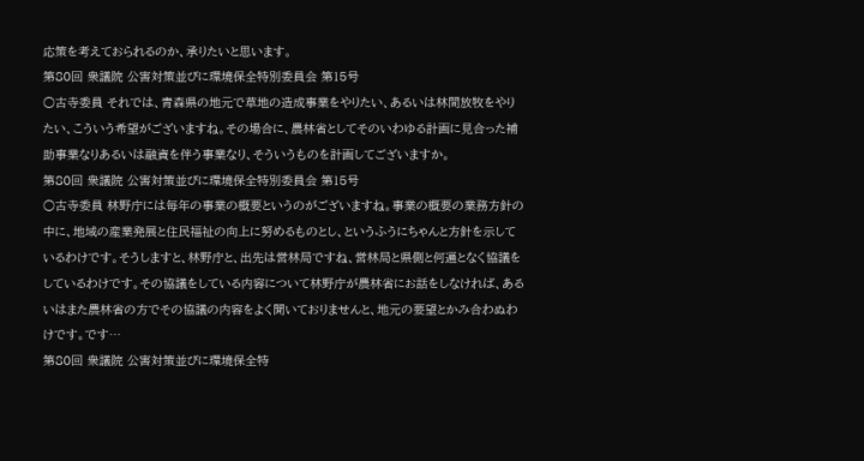応策を考えておられるのか、承りたいと思います。
第80回 衆議院 公害対策並びに環境保全特別委員会 第15号
○古寺委員 それでは、青森県の地元で草地の造成事業をやりたい、あるいは林間放牧をやりたい、こういう希望がございますね。その場合に、農林省としてそのいわゆる計画に見合った補助事業なりあるいは融資を伴う事業なり、そういうものを計画してございますか。
第80回 衆議院 公害対策並びに環境保全特別委員会 第15号
○古寺委員 林野庁には毎年の事業の概要というのがございますね。事業の概要の業務方針の中に、地域の産業発展と住民福祉の向上に努めるものとし、というふうにちゃんと方針を示しているわけです。そうしますと、林野庁と、出先は営林局ですね、営林局と県側と何遍となく協議をしているわけです。その協議をしている内容について林野庁が農林省にお話をしなければ、あるいはまた農林省の方でその協議の内容をよく聞いておりませんと、地元の要望とかみ合わぬわけです。です…
第80回 衆議院 公害対策並びに環境保全特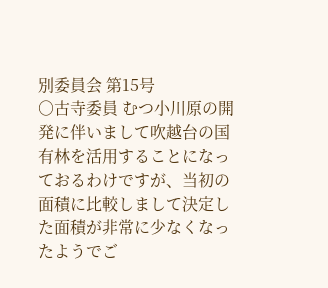別委員会 第15号
○古寺委員 むつ小川原の開発に伴いまして吹越台の国有林を活用することになっておるわけですが、当初の面積に比較しまして決定した面積が非常に少なくなったようでご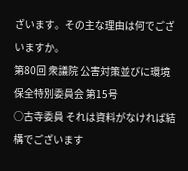ざいます。その主な理由は何でございますか。
第80回 衆議院 公害対策並びに環境保全特別委員会 第15号
○古寺委員 それは資料がなければ結構でございます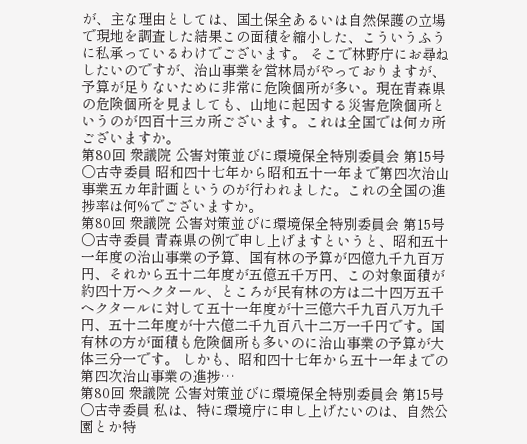が、主な理由としては、国土保全あるいは自然保護の立場で現地を調査した結果この面積を縮小した、こういうふうに私承っているわけでございます。 そこで林野庁にお尋ねしたいのですが、治山事業を営林局がやっておりますが、予算が足りないために非常に危険個所が多い。現在青森県の危険個所を見ましても、山地に起因する災害危険個所というのが四百十三カ所ございます。これは全国では何カ所ございますか。
第80回 衆議院 公害対策並びに環境保全特別委員会 第15号
○古寺委員 昭和四十七年から昭和五十一年まで第四次治山事業五カ年計画というのが行われました。これの全国の進捗率は何%でございますか。
第80回 衆議院 公害対策並びに環境保全特別委員会 第15号
○古寺委員 青森県の例で申し上げますというと、昭和五十一年度の治山事業の予算、国有林の予算が四億九千九百万円、それから五十二年度が五億五千万円、この対象面積が約四十万ヘクタール、ところが民有林の方は二十四万五千ヘクタールに対して五十一年度が十三億六千九百八万九千円、五十二年度が十六億二千九百八十二万一千円です。国有林の方が面積も危険個所も多いのに治山事業の予算が大体三分一です。 しかも、昭和四十七年から五十一年までの第四次治山事業の進捗…
第80回 衆議院 公害対策並びに環境保全特別委員会 第15号
○古寺委員 私は、特に環境庁に申し上げたいのは、自然公園とか特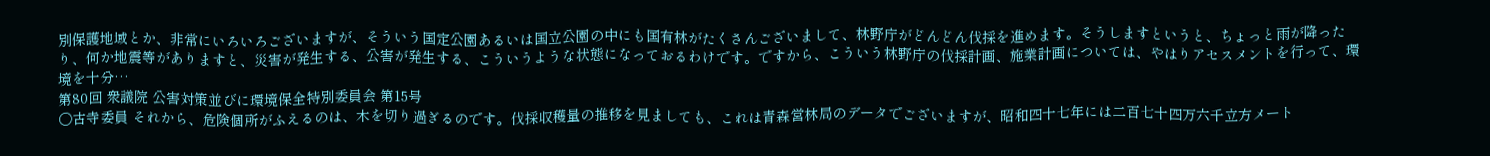別保護地域とか、非常にいろいろございますが、そういう国定公園あるいは国立公園の中にも国有林がたくさんございまして、林野庁がどんどん伐採を進めます。そうしますというと、ちょっと雨が降ったり、何か地震等がありますと、災害が発生する、公害が発生する、こういうような状態になっておるわけです。ですから、こういう林野庁の伐採計画、施業計画については、やはりアセスメントを行って、環境を十分…
第80回 衆議院 公害対策並びに環境保全特別委員会 第15号
○古寺委員 それから、危険個所がふえるのは、木を切り過ぎるのです。伐採収穫量の推移を見ましても、これは青森営林局のデータでございますが、昭和四十七年には二百七十四万六千立方メート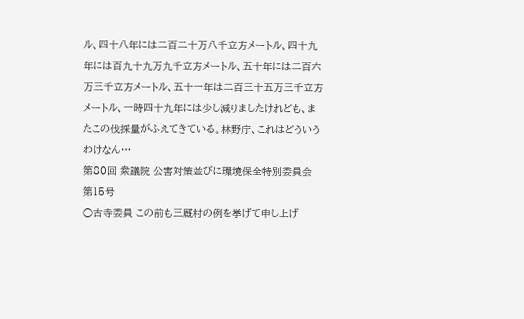ル、四十八年には二百二十万八千立方メートル、四十九年には百九十九万九千立方メートル、五十年には二百六万三千立方メートル、五十一年は二百三十五万三千立方メートル、一時四十九年には少し減りましたけれども、またこの伐採量がふえてきている。林野庁、これはどういうわけなん…
第80回 衆議院 公害対策並びに環境保全特別委員会 第15号
○古寺委員 この前も三厩村の例を挙げて申し上げ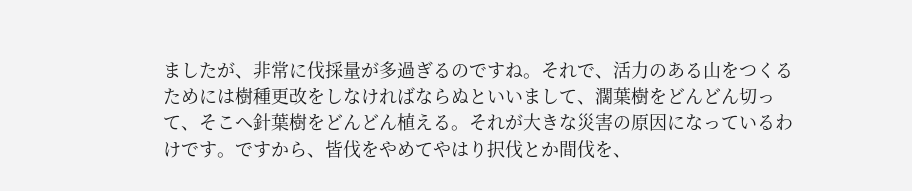ましたが、非常に伐採量が多過ぎるのですね。それで、活力のある山をつくるためには樹種更改をしなければならぬといいまして、濶葉樹をどんどん切って、そこへ針葉樹をどんどん植える。それが大きな災害の原因になっているわけです。ですから、皆伐をやめてやはり択伐とか間伐を、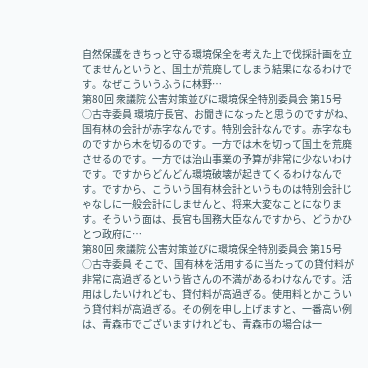自然保護をきちっと守る環境保全を考えた上で伐採計画を立てませんというと、国土が荒廃してしまう結果になるわけです。なぜこういうふうに林野…
第80回 衆議院 公害対策並びに環境保全特別委員会 第15号
○古寺委員 環境庁長官、お聞きになったと思うのですがね、国有林の会計が赤字なんです。特別会計なんです。赤字なものですから木を切るのです。一方では木を切って国土を荒廃させるのです。一方では治山事業の予算が非常に少ないわけです。ですからどんどん環境破壊が起きてくるわけなんです。ですから、こういう国有林会計というものは特別会計じゃなしに一般会計にしませんと、将来大変なことになります。そういう面は、長官も国務大臣なんですから、どうかひとつ政府に…
第80回 衆議院 公害対策並びに環境保全特別委員会 第15号
○古寺委員 そこで、国有林を活用するに当たっての貸付料が非常に高過ぎるという皆さんの不満があるわけなんです。活用はしたいけれども、貸付料が高過ぎる。使用料とかこういう貸付料が高過ぎる。その例を申し上げますと、一番高い例は、青森市でございますけれども、青森市の場合は一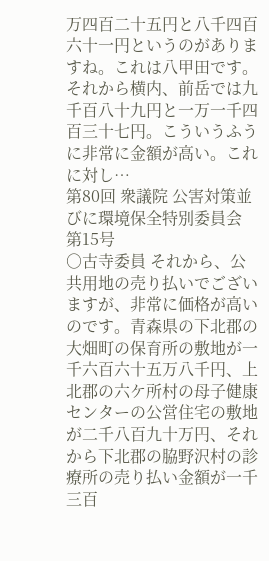万四百二十五円と八千四百六十一円というのがありますね。これは八甲田です。それから横内、前岳では九千百八十九円と一万一千四百三十七円。こういうふうに非常に金額が高い。これに対し…
第80回 衆議院 公害対策並びに環境保全特別委員会 第15号
○古寺委員 それから、公共用地の売り払いでございますが、非常に価格が高いのです。青森県の下北郡の大畑町の保育所の敷地が一千六百六十五万八千円、上北郡の六ケ所村の母子健康センターの公営住宅の敷地が二千八百九十万円、それから下北郡の脇野沢村の診療所の売り払い金額が一千三百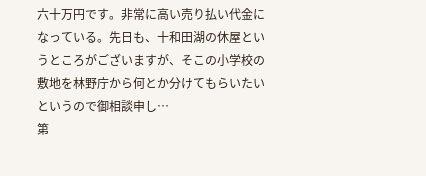六十万円です。非常に高い売り払い代金になっている。先日も、十和田湖の休屋というところがございますが、そこの小学校の敷地を林野庁から何とか分けてもらいたいというので御相談申し…
第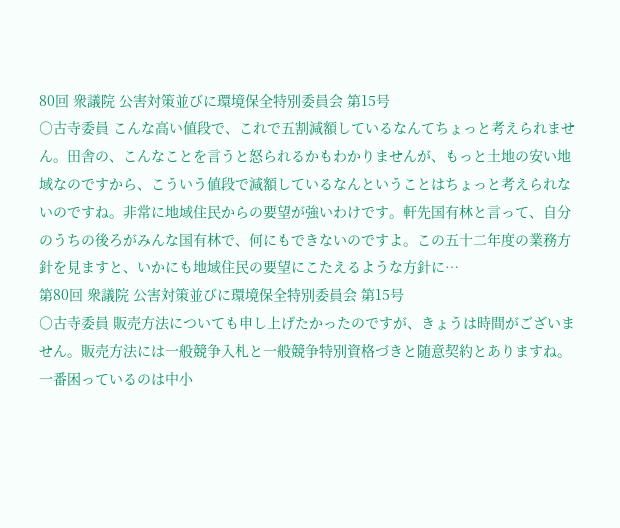80回 衆議院 公害対策並びに環境保全特別委員会 第15号
○古寺委員 こんな高い値段で、これで五割減額しているなんてちょっと考えられません。田舎の、こんなことを言うと怒られるかもわかりませんが、もっと土地の安い地域なのですから、こういう値段で減額しているなんということはちょっと考えられないのですね。非常に地域住民からの要望が強いわけです。軒先国有林と言って、自分のうちの後ろがみんな国有林で、何にもできないのですよ。この五十二年度の業務方針を見ますと、いかにも地域住民の要望にこたえるような方針に…
第80回 衆議院 公害対策並びに環境保全特別委員会 第15号
○古寺委員 販売方法についても申し上げたかったのですが、きょうは時間がございません。販売方法には一般競争入札と一般競争特別資格づきと随意契約とありますね。一番困っているのは中小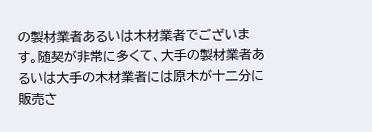の製材業者あるいは木材業者でございます。随契が非常に多くて、大手の製材業者あるいは大手の木材業者には原木が十二分に販売さ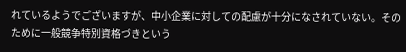れているようでございますが、中小企業に対しての配慮が十分になされていない。そのために一般競争特別資格づきという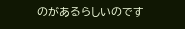のがあるらしいのです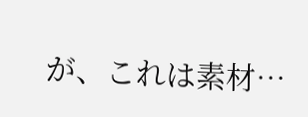が、これは素材…